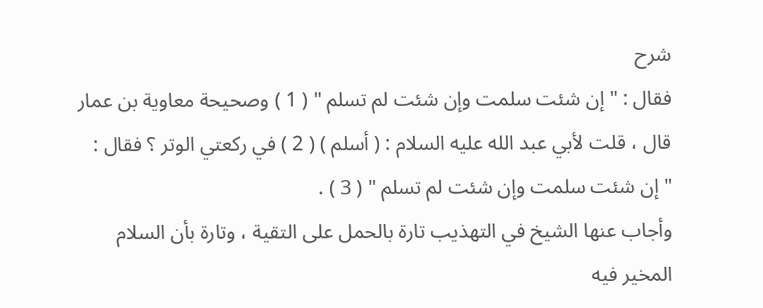شرح
فقال : " إن شئت سلمت وإن شئت لم تسلم " ( 1 ) وصحيحة معاوية بن عمار
قال ، قلت لأبي عبد الله عليه السلام : ( أسلم ) ( 2 ) في ركعتي الوتر ؟ فقال :
" إن شئت سلمت وإن شئت لم تسلم " ( 3 ) .
وأجاب عنها الشيخ في التهذيب تارة بالحمل على التقية ، وتارة بأن السلام
المخير فيه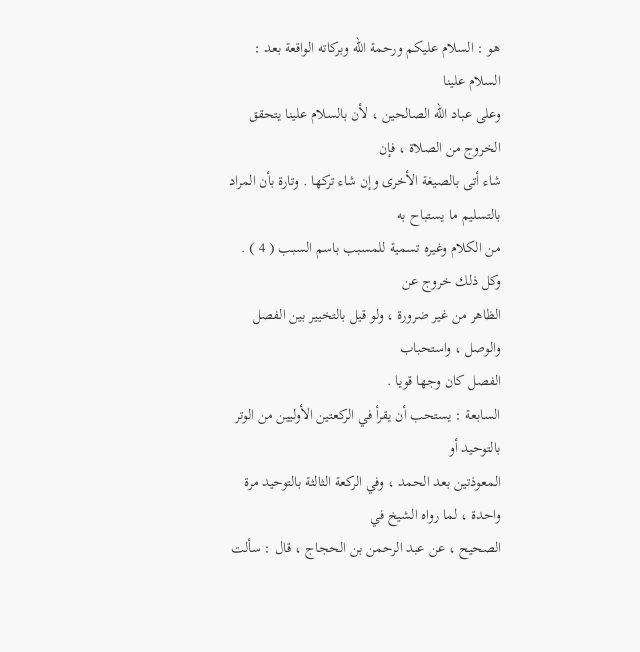هو : السلام عليكم ورحمة الله وبركاته الواقعة بعد : السلام علينا
وعلى عباد الله الصالحين ، لأن بالسلام علينا يتحقق الخروج من الصلاة ، فإن
شاء أتى بالصيغة الأخرى وإن شاء تركها . وتارة بأن المراد بالتسليم ما يستباح به
من الكلام وغيره تسمية للمسبب باسم السبب ( 4 ) . وكل ذلك خروج عن
الظاهر من غير ضرورة ، ولو قيل بالتخيير بين الفصل والوصل ، واستحباب
الفصل كان وجها قويا .
السابعة : يستحب أن يقرأ في الركعتين الأوليين من الوتر بالتوحيد أو
المعوذتين بعد الحمد ، وفي الركعة الثالثة بالتوحيد مرة واحدة ، لما رواه الشيخ في
الصحيح ، عن عبد الرحمن بن الحجاج ، قال : سألت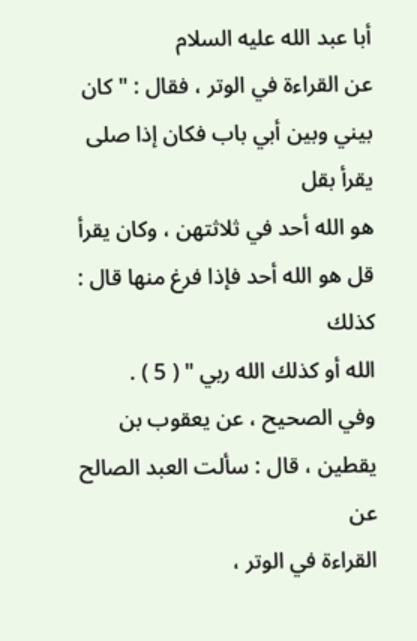أبا عبد الله عليه السلام
عن القراءة في الوتر ، فقال : " كان بيني وبين أبي باب فكان إذا صلى يقرأ بقل
هو الله أحد في ثلاثتهن ، وكان يقرأ قل هو الله أحد فإذا فرغ منها قال : كذلك
الله أو كذلك الله ربي " ( 5 ) .
وفي الصحيح ، عن يعقوب بن يقطين ، قال : سألت العبد الصالح عن
القراءة في الوتر ،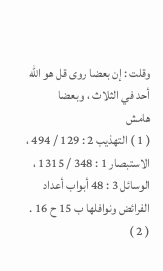وقلت : إن بعضا روى قل هو الله أحد في الثلاث ، وبعضا
هامش
( 1 ) التهذيب 2 : 129 / 494 ، الاستبصار 1 : 348 / 1315 ، الوسائل 3 : 48 أبواب أعداد
الفرائض ونوافلها ب 15 ح 16 .
( 2 )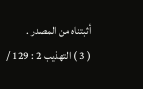أثبتناه من المصدر .
( 3 ) التهذيب 2 : 129 /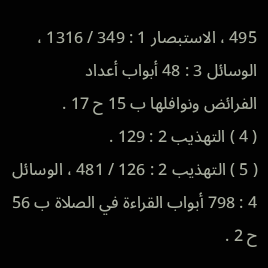495 ، الاستبصار 1 : 349 / 1316 ، الوسائل 3 : 48 أبواب أعداد
الفرائض ونوافلها ب 15 ح 17 .
( 4 ) التهذيب 2 : 129 .
( 5 ) التهذيب 2 : 126 / 481 ، الوسائل 4 : 798 أبواب القراءة في الصلاة ب 56 ح 2 .